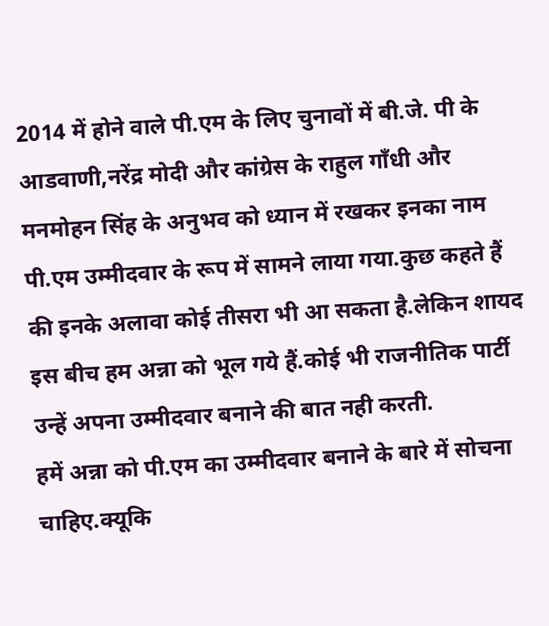2014 में होने वाले पी.एम के लिए चुनावों में बी.जे. पी के आडवाणी,नरेंद्र मोदी और कांग्रेस के राहुल गाँधी और मनमोहन सिंह के अनुभव को ध्यान में रखकर इनका नाम पी.एम उम्मीदवार के रूप में सामने लाया गया.कुछ कहते हैं की इनके अलावा कोई तीसरा भी आ सकता है.लेकिन शायद इस बीच हम अन्ना को भूल गये हैं.कोई भी राजनीतिक पार्टी उन्हें अपना उम्मीदवार बनाने की बात नही करती.
हमें अन्ना को पी.एम का उम्मीदवार बनाने के बारे में सोचना चाहिए.क्यूकि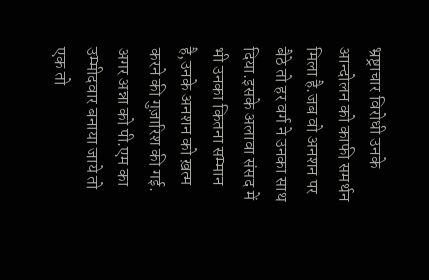भ्रष्ट्राचार विरोधी उनके आन्दोलन को काफी समर्थन मिला है.जब वो अनशन पर बैठे तो हर वर्ग ने उनका साथ दिया.इसके अलावा संसद में भी उनका कितना सम्मान है,उनके अनशन को ख़त्म करने की गुज़ारिश की गई.
अगर अन्ना को पी.एम का उम्मीदवार बनाया जाये तो एक तो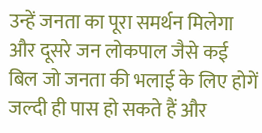उन्हें जनता का पूरा समर्थन मिलेगा और दूसरे जन लोकपाल जैसे कई बिल जो जनता की भलाई के लिए होगें जल्दी ही पास हो सकते हैं और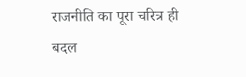राजनीति का पूरा चरित्र ही बदल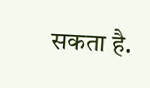सकता है.